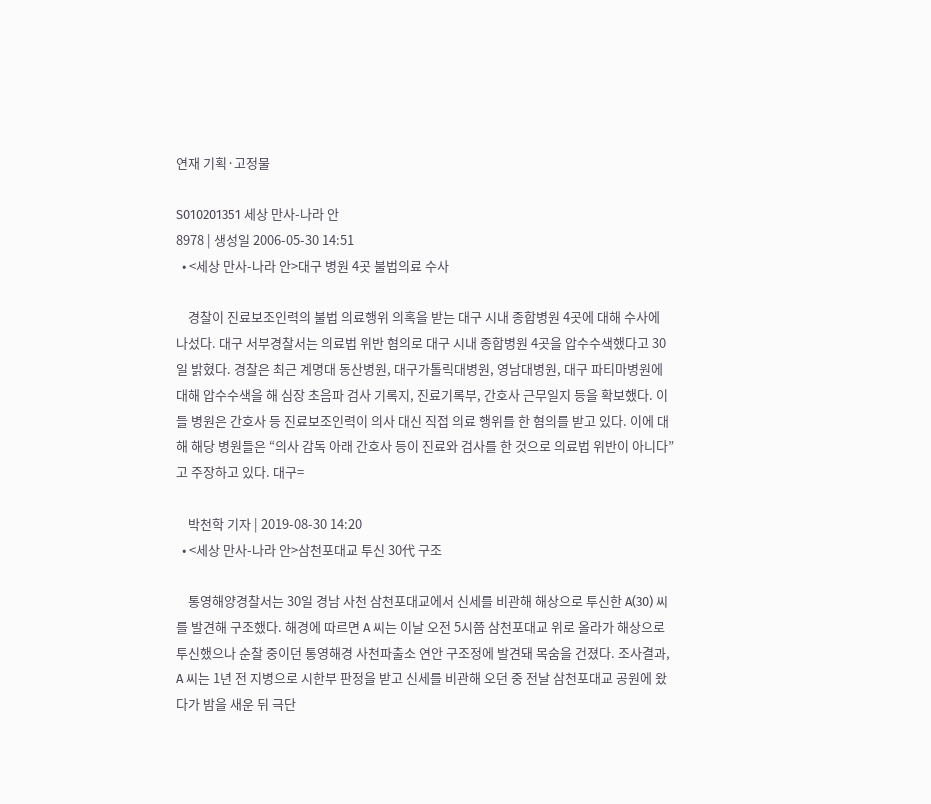연재 기획·고정물

S010201351 세상 만사-나라 안
8978 | 생성일 2006-05-30 14:51
  • <세상 만사-나라 안>대구 병원 4곳 불법의료 수사

    경찰이 진료보조인력의 불법 의료행위 의혹을 받는 대구 시내 종합병원 4곳에 대해 수사에 나섰다. 대구 서부경찰서는 의료법 위반 혐의로 대구 시내 종합병원 4곳을 압수수색했다고 30일 밝혔다. 경찰은 최근 계명대 동산병원, 대구가톨릭대병원, 영남대병원, 대구 파티마병원에 대해 압수수색을 해 심장 초음파 검사 기록지, 진료기록부, 간호사 근무일지 등을 확보했다. 이들 병원은 간호사 등 진료보조인력이 의사 대신 직접 의료 행위를 한 혐의를 받고 있다. 이에 대해 해당 병원들은 “의사 감독 아래 간호사 등이 진료와 검사를 한 것으로 의료법 위반이 아니다”고 주장하고 있다. 대구=

    박천학 기자 | 2019-08-30 14:20
  • <세상 만사-나라 안>삼천포대교 투신 30代 구조

    통영해양경찰서는 30일 경남 사천 삼천포대교에서 신세를 비관해 해상으로 투신한 A(30) 씨를 발견해 구조했다. 해경에 따르면 A 씨는 이날 오전 5시쯤 삼천포대교 위로 올라가 해상으로 투신했으나 순찰 중이던 통영해경 사천파출소 연안 구조정에 발견돼 목숨을 건졌다. 조사결과, A 씨는 1년 전 지병으로 시한부 판정을 받고 신세를 비관해 오던 중 전날 삼천포대교 공원에 왔다가 밤을 새운 뒤 극단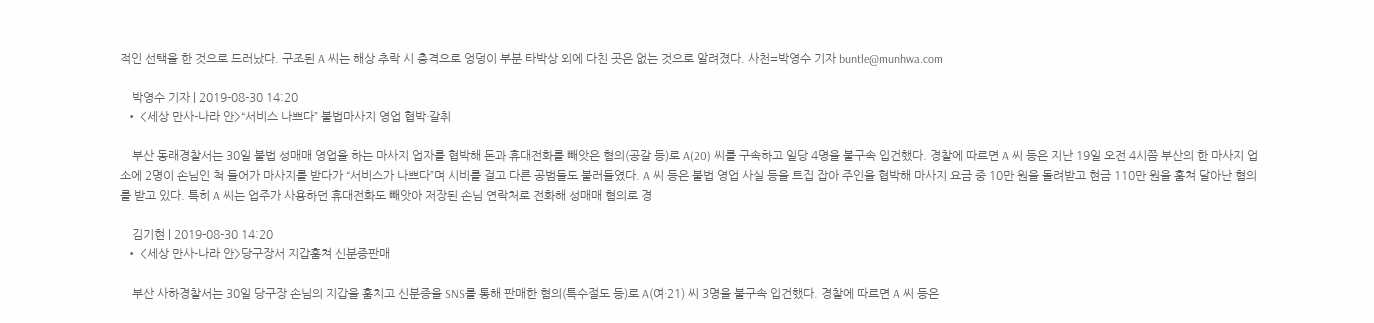적인 선택을 한 것으로 드러났다. 구조된 A 씨는 해상 추락 시 충격으로 엉덩이 부분 타박상 외에 다친 곳은 없는 것으로 알려졌다. 사천=박영수 기자 buntle@munhwa.com

    박영수 기자 | 2019-08-30 14:20
  • <세상 만사-나라 안>“서비스 나쁘다” 불법마사지 영업 협박·갈취

    부산 동래경찰서는 30일 불법 성매매 영업을 하는 마사지 업자를 협박해 돈과 휴대전화를 빼앗은 혐의(공갈 등)로 A(20) 씨를 구속하고 일당 4명을 불구속 입건했다. 경찰에 따르면 A 씨 등은 지난 19일 오전 4시쯤 부산의 한 마사지 업소에 2명이 손님인 척 들어가 마사지를 받다가 “서비스가 나쁘다”며 시비를 걸고 다른 공범들도 불러들였다. A 씨 등은 불법 영업 사실 등을 트집 잡아 주인을 협박해 마사지 요금 중 10만 원을 돌려받고 현금 110만 원을 훔쳐 달아난 혐의를 받고 있다. 특히 A 씨는 업주가 사용하던 휴대전화도 빼앗아 저장된 손님 연락처로 전화해 성매매 혐의로 경

    김기현 | 2019-08-30 14:20
  • <세상 만사-나라 안>당구장서 지갑훔쳐 신분증판매

    부산 사하경찰서는 30일 당구장 손님의 지갑을 훔치고 신분증을 SNS를 통해 판매한 혐의(특수절도 등)로 A(여·21) 씨 3명을 불구속 입건했다. 경찰에 따르면 A 씨 등은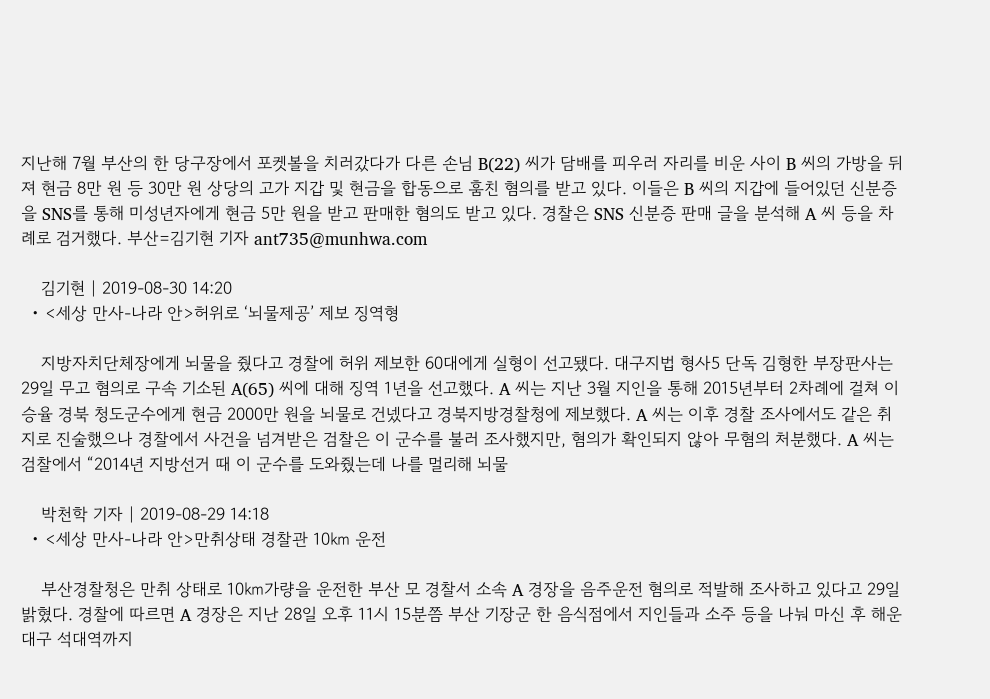지난해 7월 부산의 한 당구장에서 포켓볼을 치러갔다가 다른 손님 B(22) 씨가 담배를 피우러 자리를 비운 사이 B 씨의 가방을 뒤져 현금 8만 원 등 30만 원 상당의 고가 지갑 및 현금을 합동으로 훔친 혐의를 받고 있다. 이들은 B 씨의 지갑에 들어있던 신분증을 SNS를 통해 미성년자에게 현금 5만 원을 받고 판매한 혐의도 받고 있다. 경찰은 SNS 신분증 판매 글을 분석해 A 씨 등을 차례로 검거했다. 부산=김기현 기자 ant735@munhwa.com

    김기현 | 2019-08-30 14:20
  • <세상 만사-나라 안>허위로 ‘뇌물제공’ 제보 징역형

    지방자치단체장에게 뇌물을 줬다고 경찰에 허위 제보한 60대에게 실형이 선고됐다. 대구지법 형사5 단독 김형한 부장판사는 29일 무고 혐의로 구속 기소된 A(65) 씨에 대해 징역 1년을 선고했다. A 씨는 지난 3월 지인을 통해 2015년부터 2차례에 걸쳐 이승율 경북 청도군수에게 현금 2000만 원을 뇌물로 건넸다고 경북지방경찰청에 제보했다. A 씨는 이후 경찰 조사에서도 같은 취지로 진술했으나 경찰에서 사건을 넘겨받은 검찰은 이 군수를 불러 조사했지만, 혐의가 확인되지 않아 무혐의 처분했다. A 씨는 검찰에서 “2014년 지방선거 때 이 군수를 도와줬는데 나를 멀리해 뇌물

    박천학 기자 | 2019-08-29 14:18
  • <세상 만사-나라 안>만취상태 경찰관 10㎞ 운전

    부산경찰청은 만취 상태로 10㎞가량을 운전한 부산 모 경찰서 소속 A 경장을 음주운전 혐의로 적발해 조사하고 있다고 29일 밝혔다. 경찰에 따르면 A 경장은 지난 28일 오후 11시 15분쯤 부산 기장군 한 음식점에서 지인들과 소주 등을 나눠 마신 후 해운대구 석대역까지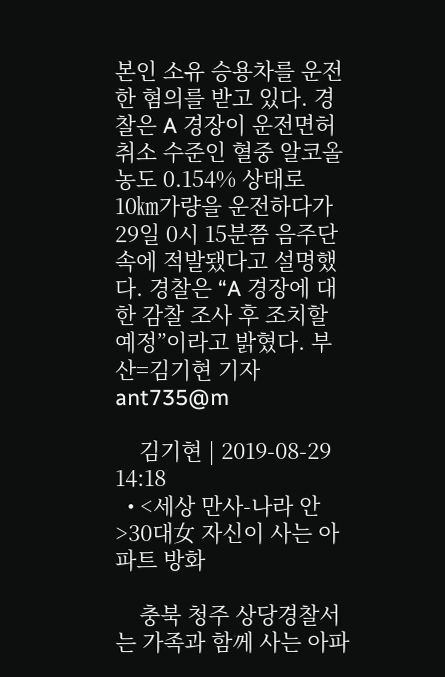본인 소유 승용차를 운전한 혐의를 받고 있다. 경찰은 A 경장이 운전면허 취소 수준인 혈중 알코올 농도 0.154% 상태로 10㎞가량을 운전하다가 29일 0시 15분쯤 음주단속에 적발됐다고 설명했다. 경찰은 “A 경장에 대한 감찰 조사 후 조치할 예정”이라고 밝혔다. 부산=김기현 기자 ant735@m

    김기현 | 2019-08-29 14:18
  • <세상 만사-나라 안>30대女 자신이 사는 아파트 방화

    충북 청주 상당경찰서는 가족과 함께 사는 아파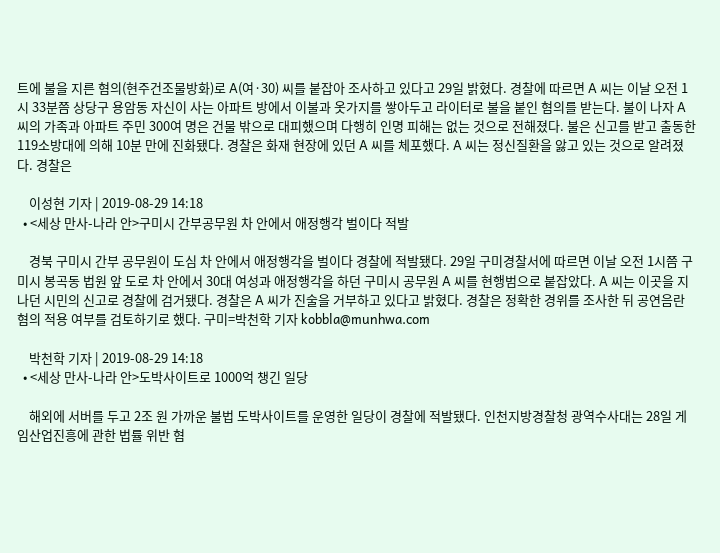트에 불을 지른 혐의(현주건조물방화)로 A(여·30) 씨를 붙잡아 조사하고 있다고 29일 밝혔다. 경찰에 따르면 A 씨는 이날 오전 1시 33분쯤 상당구 용암동 자신이 사는 아파트 방에서 이불과 옷가지를 쌓아두고 라이터로 불을 붙인 혐의를 받는다. 불이 나자 A 씨의 가족과 아파트 주민 300여 명은 건물 밖으로 대피했으며 다행히 인명 피해는 없는 것으로 전해졌다. 불은 신고를 받고 출동한 119소방대에 의해 10분 만에 진화됐다. 경찰은 화재 현장에 있던 A 씨를 체포했다. A 씨는 정신질환을 앓고 있는 것으로 알려졌다. 경찰은

    이성현 기자 | 2019-08-29 14:18
  • <세상 만사-나라 안>구미시 간부공무원 차 안에서 애정행각 벌이다 적발

    경북 구미시 간부 공무원이 도심 차 안에서 애정행각을 벌이다 경찰에 적발됐다. 29일 구미경찰서에 따르면 이날 오전 1시쯤 구미시 봉곡동 법원 앞 도로 차 안에서 30대 여성과 애정행각을 하던 구미시 공무원 A 씨를 현행범으로 붙잡았다. A 씨는 이곳을 지나던 시민의 신고로 경찰에 검거됐다. 경찰은 A 씨가 진술을 거부하고 있다고 밝혔다. 경찰은 정확한 경위를 조사한 뒤 공연음란 혐의 적용 여부를 검토하기로 했다. 구미=박천학 기자 kobbla@munhwa.com

    박천학 기자 | 2019-08-29 14:18
  • <세상 만사-나라 안>도박사이트로 1000억 챙긴 일당

    해외에 서버를 두고 2조 원 가까운 불법 도박사이트를 운영한 일당이 경찰에 적발됐다. 인천지방경찰청 광역수사대는 28일 게임산업진흥에 관한 법률 위반 혐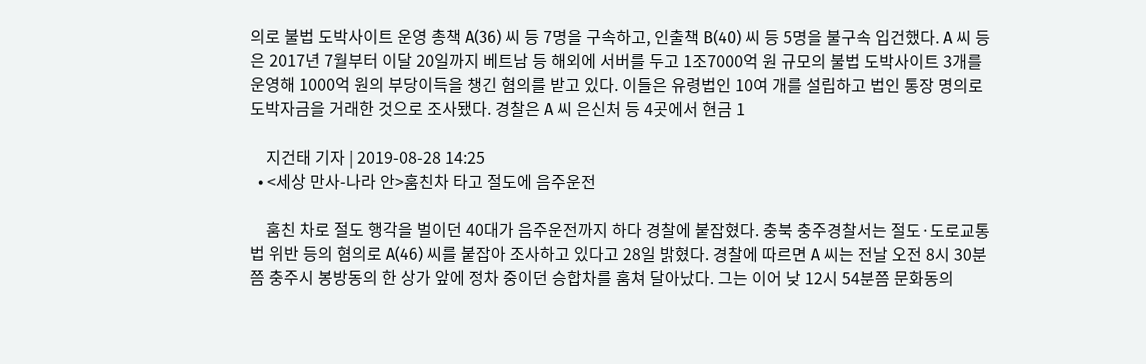의로 불법 도박사이트 운영 총책 A(36) 씨 등 7명을 구속하고, 인출책 B(40) 씨 등 5명을 불구속 입건했다. A 씨 등은 2017년 7월부터 이달 20일까지 베트남 등 해외에 서버를 두고 1조7000억 원 규모의 불법 도박사이트 3개를 운영해 1000억 원의 부당이득을 챙긴 혐의를 받고 있다. 이들은 유령법인 10여 개를 설립하고 법인 통장 명의로 도박자금을 거래한 것으로 조사됐다. 경찰은 A 씨 은신처 등 4곳에서 현금 1

    지건태 기자 | 2019-08-28 14:25
  • <세상 만사-나라 안>훔친차 타고 절도에 음주운전

    훔친 차로 절도 행각을 벌이던 40대가 음주운전까지 하다 경찰에 붙잡혔다. 충북 충주경찰서는 절도·도로교통법 위반 등의 혐의로 A(46) 씨를 붙잡아 조사하고 있다고 28일 밝혔다. 경찰에 따르면 A 씨는 전날 오전 8시 30분쯤 충주시 봉방동의 한 상가 앞에 정차 중이던 승합차를 훔쳐 달아났다. 그는 이어 낮 12시 54분쯤 문화동의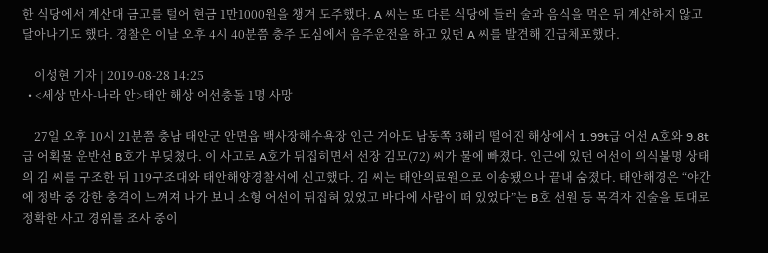한 식당에서 계산대 금고를 털어 현금 1만1000원을 챙겨 도주했다. A 씨는 또 다른 식당에 들러 술과 음식을 먹은 뒤 계산하지 않고 달아나기도 했다. 경찰은 이날 오후 4시 40분쯤 충주 도심에서 음주운전을 하고 있던 A 씨를 발견해 긴급체포했다.

    이성현 기자 | 2019-08-28 14:25
  • <세상 만사-나라 안>태안 해상 어선충돌 1명 사망

    27일 오후 10시 21분쯤 충남 태안군 안면읍 백사장해수욕장 인근 거아도 남동쪽 3해리 떨어진 해상에서 1.99t급 어선 A호와 9.8t급 어획물 운반선 B호가 부딪쳤다. 이 사고로 A호가 뒤집히면서 선장 김모(72) 씨가 물에 빠졌다. 인근에 있던 어선이 의식불명 상태의 김 씨를 구조한 뒤 119구조대와 태안해양경찰서에 신고했다. 김 씨는 태안의료원으로 이송됐으나 끝내 숨졌다. 태안해경은 “야간에 정박 중 강한 충격이 느껴져 나가 보니 소형 어선이 뒤집혀 있었고 바다에 사람이 떠 있었다”는 B호 선원 등 목격자 진술을 토대로 정확한 사고 경위를 조사 중이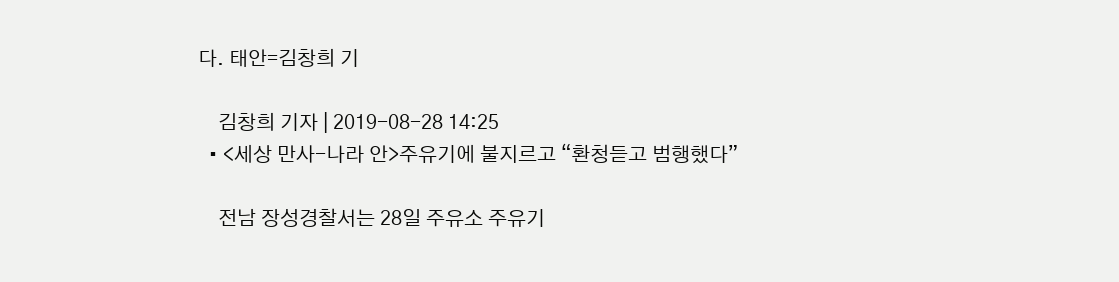다. 태안=김창희 기

    김창희 기자 | 2019-08-28 14:25
  • <세상 만사-나라 안>주유기에 불지르고 “환청듣고 범행했다”

    전남 장성경찰서는 28일 주유소 주유기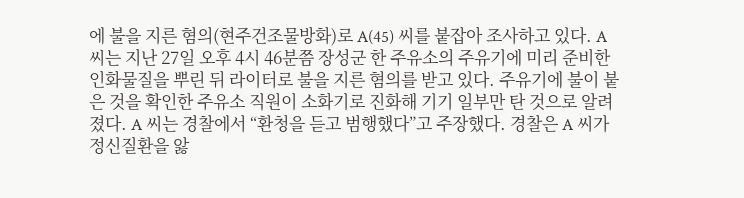에 불을 지른 혐의(현주건조물방화)로 A(45) 씨를 붙잡아 조사하고 있다. A 씨는 지난 27일 오후 4시 46분쯤 장성군 한 주유소의 주유기에 미리 준비한 인화물질을 뿌린 뒤 라이터로 불을 지른 혐의를 받고 있다. 주유기에 불이 붙은 것을 확인한 주유소 직원이 소화기로 진화해 기기 일부만 탄 것으로 알려졌다. A 씨는 경찰에서 “환청을 듣고 범행했다”고 주장했다. 경찰은 A 씨가 정신질환을 앓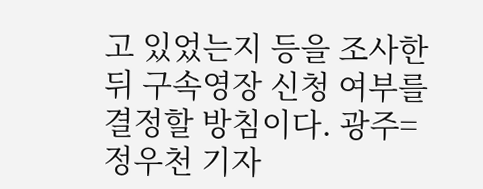고 있었는지 등을 조사한 뒤 구속영장 신청 여부를 결정할 방침이다. 광주=정우천 기자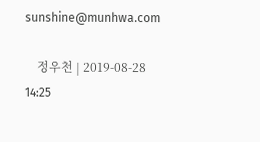sunshine@munhwa.com

    정우천 | 2019-08-28 14:25